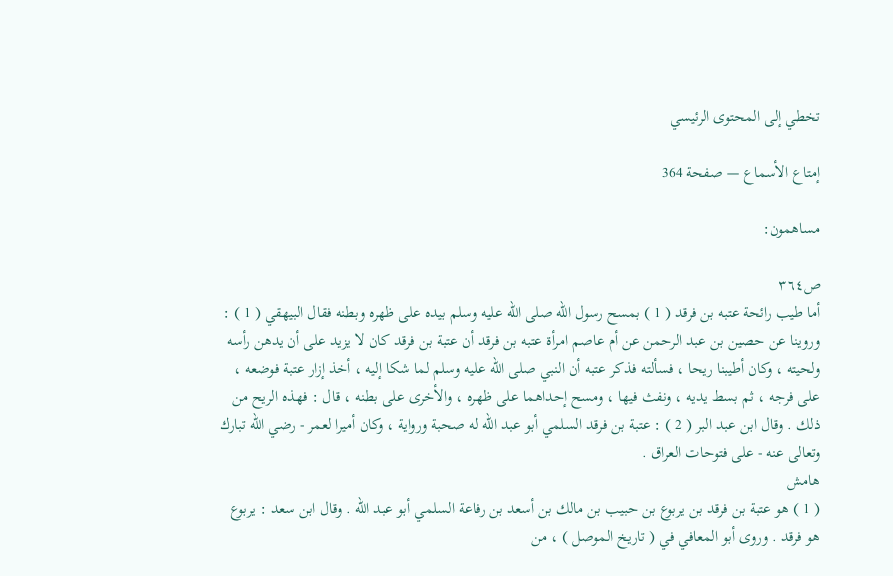تخطي إلى المحتوى الرئيسي

إمتاع الأسماع — صفحة 364

مساهمون:

ص٣٦٤
أما طيب رائحة عتبه بن فرقد ( 1 ) بمسح رسول الله صلى الله عليه وسلم بيده على ظهره وبطنه فقال البيهقي ( 1 ) : وروينا عن حصين بن عبد الرحمن عن أم عاصم امرأة عتبه بن فرقد أن عتبة بن فرقد كان لا يزيد على أن يدهن رأسه ولحيته ، وكان أطيبنا ريحا ، فسألته فذكر عتبه أن النبي صلى الله عليه وسلم لما شكا إليه ، أخذ إزار عتبة فوضعه ، على فرجه ، ثم بسط يديه ، ونفث فيها ، ومسح إحداهما على ظهره ، والأخرى على بطنه ، قال : فهذه الريح من ذلك . وقال ابن عبد البر ( 2 ) : عتبة بن فرقد السلمي أبو عبد الله له صحبة ورواية ، وكان أميرا لعمر - رضي الله تبارك وتعالى عنه - على فتوحات العراق .
هامش
( 1 ) هو عتبة بن فرقد بن يربوع بن حبيب بن مالك بن أسعد بن رفاعة السلمي أبو عبد الله . وقال ابن سعد : يربوع هو فرقد . وروى أبو المعافي في ( تاريخ الموصل ) ، من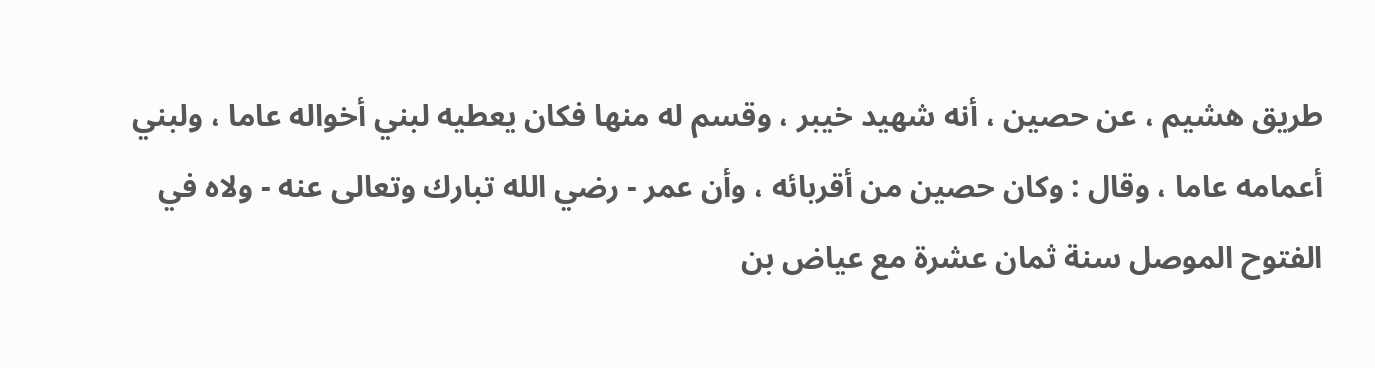طريق هشيم ، عن حصين ، أنه شهيد خيبر ، وقسم له منها فكان يعطيه لبني أخواله عاما ، ولبني أعمامه عاما ، وقال : وكان حصين من أقربائه ، وأن عمر - رضي الله تبارك وتعالى عنه - ولاه في الفتوح الموصل سنة ثمان عشرة مع عياض بن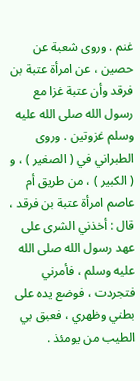غنم . وروى شعبة عن حصين ، عن امرأة عتبة بن فرقد وأن عتبة غزا مع رسول الله صلى الله عليه وسلم غزوتين . وروى الطبراني في ( الصغير ) ، و ( الكبير ) ، من طريق أم عاصم امرأة عتبة بن فرقد ، قال : أخذني الشرى على عهد رسول الله صلى الله عليه وسلم ، فأمرني فتجردت ، فوضع يده على بطني وظهري ، فعبق بي الطيب من يومئذ .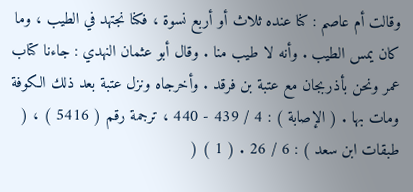وقالت أم عاصم : كنا عنده ثلاث أو أربع نسوة ، فكنا نجتهد في الطيب ، وما كان يمس الطيب . وأنه لا طيب منا . وقال أبو عثمان النهدي : جاءنا كتاب عمر ونحن بأذربجان مع عتبة بن فرقد . وأخرجاه ونزل عتبة بعد ذلك الكوفة ومات بها . ( الإصابة ) : 4 / 439 - 440 ، ترجمة رقم ( 5416 ) ، ( طبقات ابن سعد ) : 6 / 26 . ( 1 ) (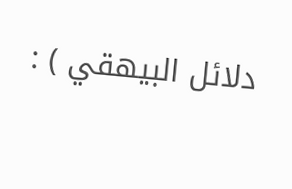دلائل البيهقي ) :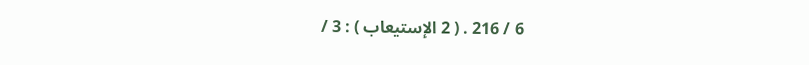6 / 216 . ( 2 الإستيعاب ) : 3 /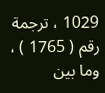1029 ، ترجمة رقم ( 1765 ) ، وما بين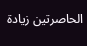الحاصرتين زيادة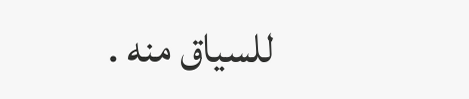للسياق منه .